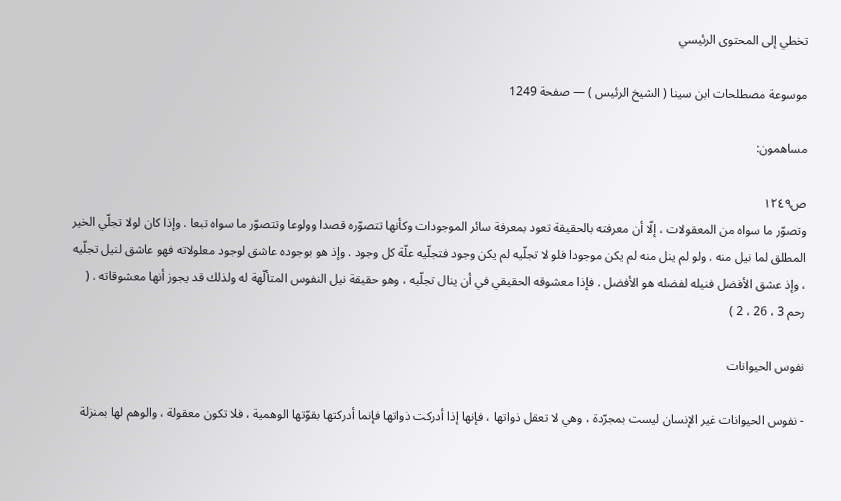تخطي إلى المحتوى الرئيسي

موسوعة مصطلحات ابن سينا ( الشيخ الرئيس ) — صفحة 1249

مساهمون:

ص١٢٤٩
وتصوّر ما سواه من المعقولات ، إلّا أن معرفته بالحقيقة تعود بمعرفة سائر الموجودات وكأنها تتصوّره قصدا وولوعا وتتصوّر ما سواه تبعا . وإذا كان لولا تجلّي الخير المطلق لما نيل منه . ولو لم ينل منه لم يكن موجودا فلو لا تجلّيه لم يكن وجود فتجلّيه علّة كل وجود . وإذ هو بوجوده عاشق لوجود معلولاته فهو عاشق لنيل تجلّيه ، وإذ عشق الأفضل فنيله لفضله هو الأفضل . فإذا معشوقه الحقيقي في أن ينال تجلّيه ، وهو حقيقة نيل النفوس المتألّهة له ولذلك قد يجوز أنها معشوقاته . ( رحم 3 ، 26 ، 2 )

نفوس الحيوانات

- نفوس الحيوانات غير الإنسان ليست بمجرّدة ، وهي لا تعقل ذواتها ، فإنها إذا أدركت ذواتها فإنما أدركتها بقوّتها الوهمية ، فلا تكون معقولة ، والوهم لها بمنزلة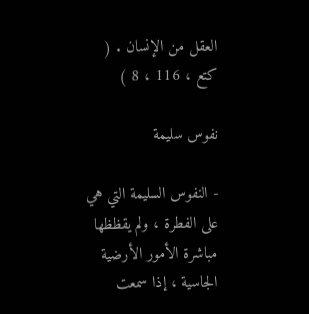العقل من الإنسان . ( كتع ، 116 ، 8 )

نفوس سليمة

- النفوس السليمة التي هي على الفطرة ، ولم يقظظها مباشرة الأمور الأرضية الجاسية ، إذا سمعت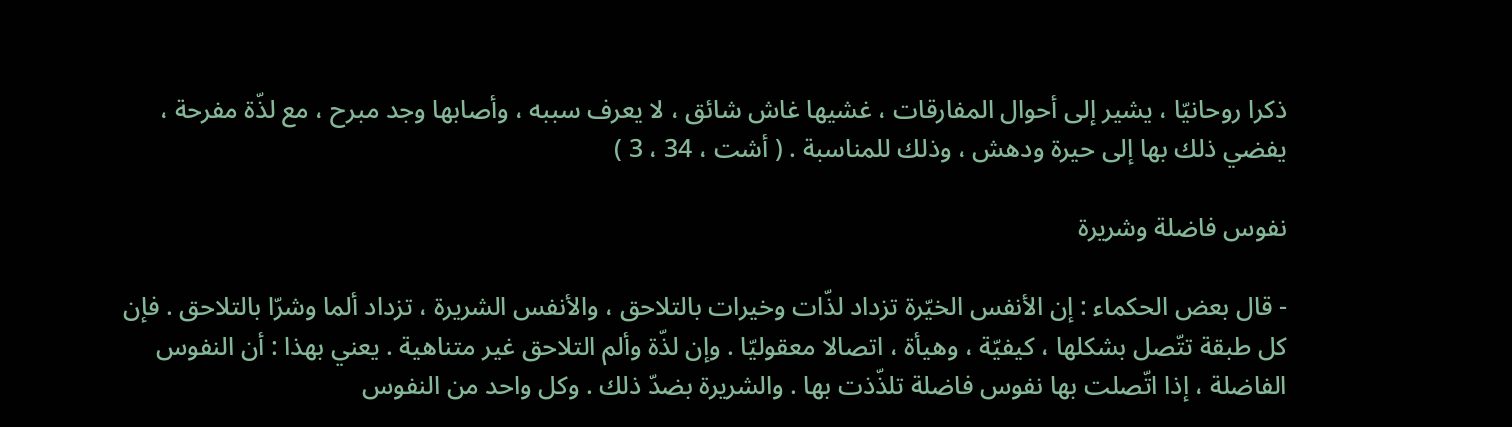ذكرا روحانيّا ، يشير إلى أحوال المفارقات ، غشيها غاش شائق ، لا يعرف سببه ، وأصابها وجد مبرح ، مع لذّة مفرحة ، يفضي ذلك بها إلى حيرة ودهش ، وذلك للمناسبة . ( أشت ، 34 ، 3 )

نفوس فاضلة وشريرة

- قال بعض الحكماء : إن الأنفس الخيّرة تزداد لذّات وخيرات بالتلاحق ، والأنفس الشريرة ، تزداد ألما وشرّا بالتلاحق . فإن كل طبقة تتّصل بشكلها ، كيفيّة ، وهيأة ، اتصالا معقوليّا . وإن لذّة وألم التلاحق غير متناهية . يعني بهذا : أن النفوس الفاضلة ، إذا اتّصلت بها نفوس فاضلة تلذّذت بها . والشريرة بضدّ ذلك . وكل واحد من النفوس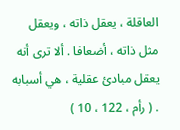العاقلة ، يعقل ذاته ، ويعقل مثل ذاته ، أضعافا . ألا ترى أنه يعقل مبادئ عقلية ، هي أسبابه . ( رأم ، 122 ، 10 )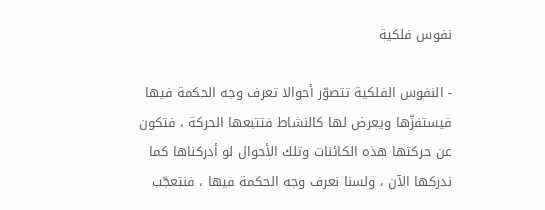نفوس فلكية

- النفوس الفلكية تتصوّر أحوالا تعرف وجه الحكمة فيها فيستفزّها ويعرض لها كالنشاط فتتبعها الحركة ، فتكون عن حركتها هذه الكائنات وتلك الأحوال لو أدركناها كما ندركها الآن ، ولسنا نعرف وجه الحكمة فيها ، فنتعجّب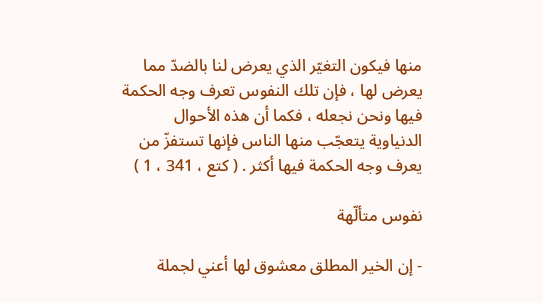منها فيكون التغيّر الذي يعرض لنا بالضدّ مما يعرض لها ، فإن تلك النفوس تعرف وجه الحكمة فيها ونحن نجعله ، فكما أن هذه الأحوال الدنياوية يتعجّب منها الناس فإنها تستفزّ من يعرف وجه الحكمة فيها أكثر . ( كتع ، 341 ، 1 )

نفوس متألّهة

- إن الخير المطلق معشوق لها أعني لجملة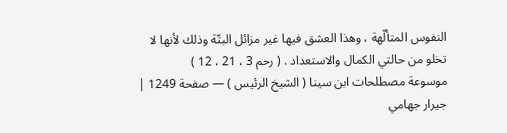النفوس المتألّهة ، وهذا العشق فيها غير مزائل البتّة وذلك لأنها لا تخلو من حالتي الكمال والاستعداد . ( رحم 3 ، 21 ، 12 )
موسوعة مصطلحات ابن سينا ( الشيخ الرئيس ) — صفحة 1249 | جيرار جهامي